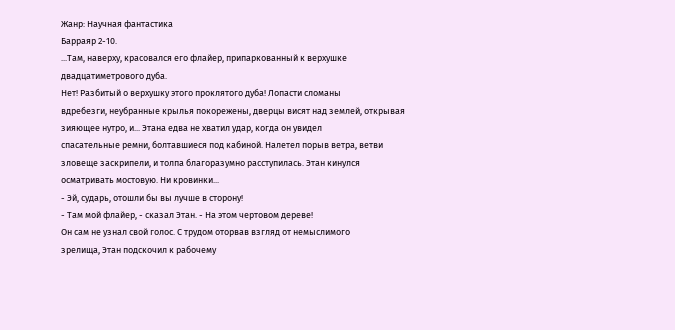Жанр: Научная фантастика
Барраяр 2-10.
...Там, наверху, красовался его флайер, припаркованный к верхушке
двадцатиметрового дуба.
Нет! Разбитый о верхушку этого проклятого дуба! Лопасти сломаны
вдребезги, неубранные крылья покорежены, дверцы висят над землей, открывая
зияющее нутро, и... Этана едва не хватил удар, когда он увидел
спасательные ремни, болтавшиеся под кабиной. Налетел порыв ветра, ветви
зловеще заскрипели, и толпа благоразумно расступилась. Этан кинулся
осматривать мостовую. Ни кровинки...
- Эй, сударь, отошли бы вы лучше в сторону!
- Там мой флайер, - сказал Этан. - На этом чертовом дереве!
Он сам не узнал свой голос. С трудом оторвав взгляд от немыслимого
зрелища, Этан подскочил к рабочему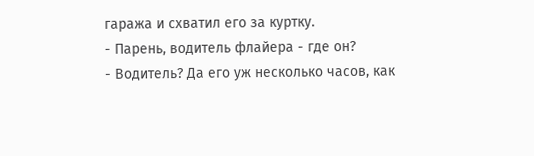гаража и схватил его за куртку.
- Парень, водитель флайера - где он?
- Водитель? Да его уж несколько часов, как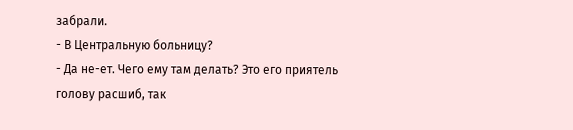забрали.
- В Центральную больницу?
- Да не-ет. Чего ему там делать? Это его приятель голову расшиб, так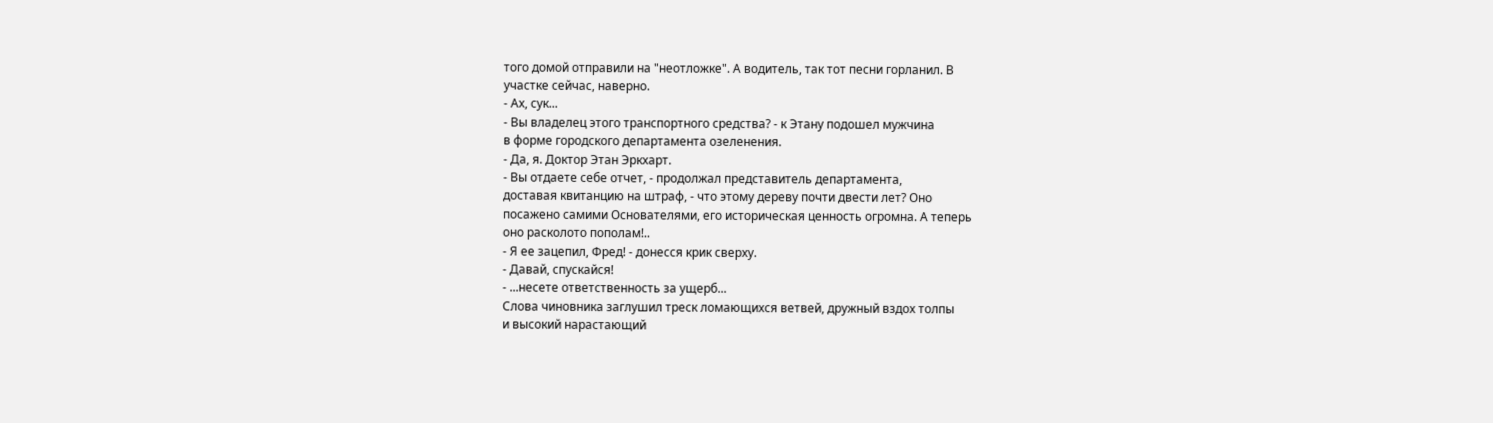того домой отправили на "неотложке". А водитель, так тот песни горланил. В
участке сейчас, наверно.
- Ах, сук...
- Вы владелец этого транспортного средства? - к Этану подошел мужчина
в форме городского департамента озеленения.
- Да, я. Доктор Этан Эркхарт.
- Вы отдаете себе отчет, - продолжал представитель департамента,
доставая квитанцию на штраф, - что этому дереву почти двести лет? Оно
посажено самими Основателями, его историческая ценность огромна. А теперь
оно расколото пополам!..
- Я ее зацепил, Фред! - донесся крик сверху.
- Давай, спускайся!
- ...несете ответственность за ущерб...
Слова чиновника заглушил треск ломающихся ветвей, дружный вздох толпы
и высокий нарастающий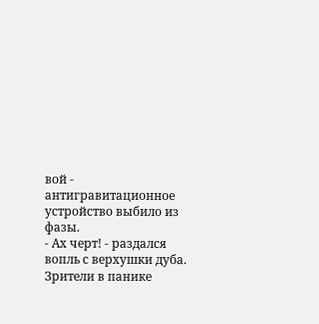вой - антигравитационное устройство выбило из фазы.
- Ах черт! - раздался вопль с верхушки дуба. Зрители в панике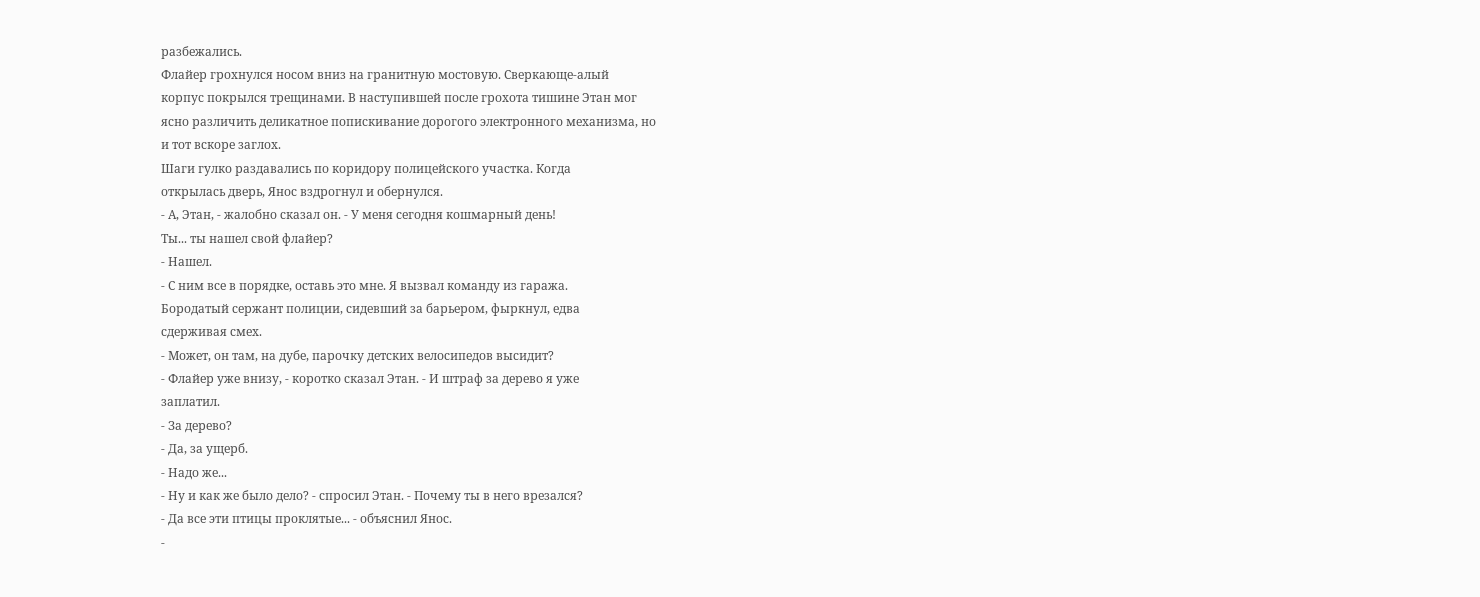разбежались.
Флайер грохнулся носом вниз на гранитную мостовую. Сверкающе-алый
корпус покрылся трещинами. В наступившей после грохота тишине Этан мог
ясно различить деликатное попискивание дорогого электронного механизма, но
и тот вскоре заглох.
Шаги гулко раздавались по коридору полицейского участка. Когда
открылась дверь, Янос вздрогнул и обернулся.
- А, Этан, - жалобно сказал он. - У меня сегодня кошмарный день!
Ты... ты нашел свой флайер?
- Нашел.
- С ним все в порядке, оставь это мне. Я вызвал команду из гаража.
Бородатый сержант полиции, сидевший за барьером, фыркнул, едва
сдерживая смех.
- Может, он там, на дубе, парочку детских велосипедов высидит?
- Флайер уже внизу, - коротко сказал Этан. - И штраф за дерево я уже
заплатил.
- За дерево?
- Да, за ущерб.
- Надо же...
- Ну и как же было дело? - спросил Этан. - Почему ты в него врезался?
- Да все эти птицы проклятые... - объяснил Янос.
-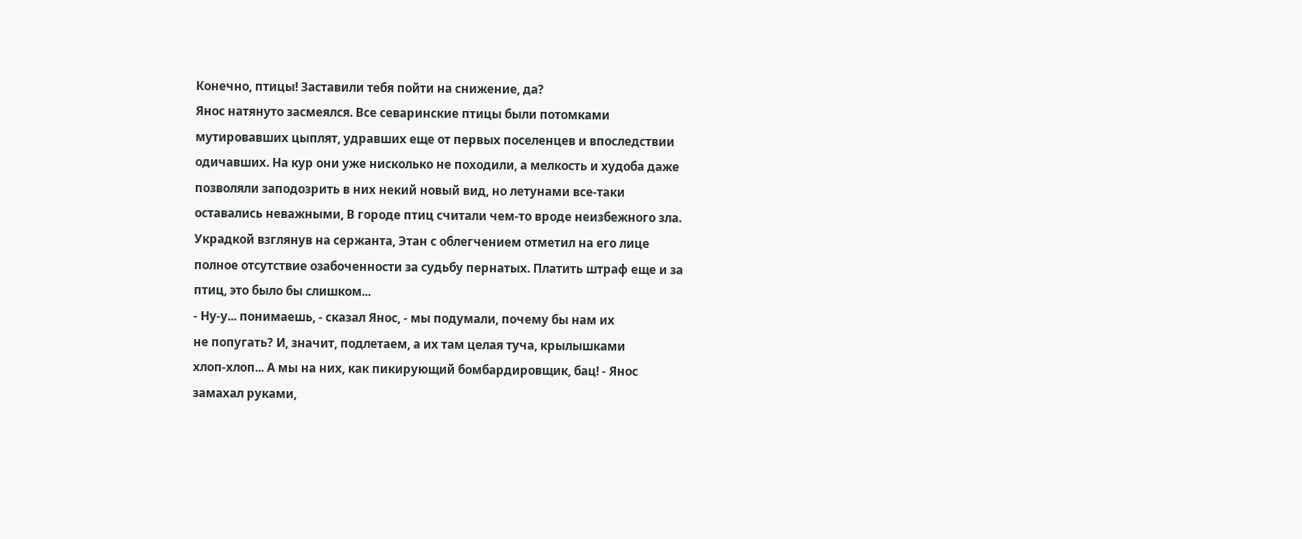Конечно, птицы! Заставили тебя пойти на снижение, да?
Янос натянуто засмеялся. Все севаринские птицы были потомками
мутировавших цыплят, удравших еще от первых поселенцев и впоследствии
одичавших. На кур они уже нисколько не походили, а мелкость и худоба даже
позволяли заподозрить в них некий новый вид, но летунами все-таки
оставались неважными, В городе птиц считали чем-то вроде неизбежного зла.
Украдкой взглянув на сержанта, Этан с облегчением отметил на его лице
полное отсутствие озабоченности за судьбу пернатых. Платить штраф еще и за
птиц, это было бы слишком...
- Ну-у... понимаешь, - сказал Янос, - мы подумали, почему бы нам их
не попугать? И, значит, подлетаем, а их там целая туча, крылышками
хлоп-хлоп... А мы на них, как пикирующий бомбардировщик, бац! - Янос
замахал руками,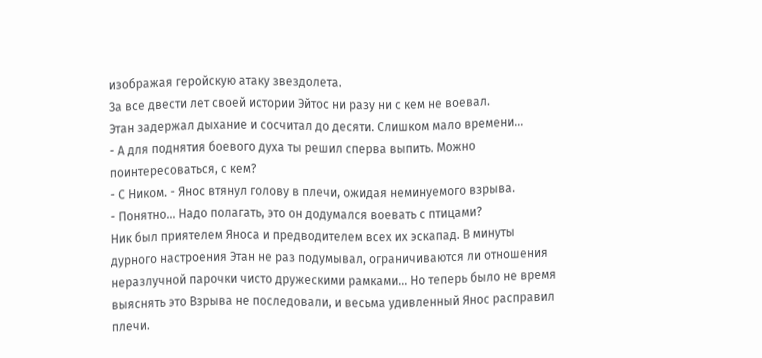изображая геройскую атаку звездолета.
За все двести лет своей истории Эйтос ни разу ни с кем не воевал.
Этан задержал дыхание и сосчитал до десяти. Слишком мало времени...
- А для поднятия боевого духа ты решил сперва выпить. Можно
поинтересоваться, с кем?
- С Ником. - Янос втянул голову в плечи, ожидая неминуемого взрыва.
- Понятно... Надо полагать, это он додумался воевать с птицами?
Ник был приятелем Яноса и предводителем всех их эскапад. В минуты
дурного настроения Этан не раз подумывал, ограничиваются ли отношения
неразлучной парочки чисто дружескими рамками... Но теперь было не время
выяснять это Взрыва не последовали, и весьма удивленный Янос расправил
плечи.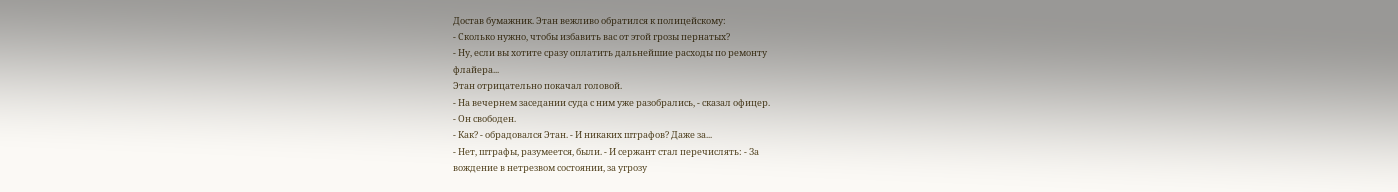Достав бумажник. Этан вежливо обратился к полицейскому:
- Сколько нужно, чтобы избавить вас от этой грозы пернатых?
- Ну, если вы хотите сразу оплатить дальнейшие расходы по ремонту
флайера...
Этан отрицательно покачал головой.
- На вечернем заседании суда с ним уже разобрались, - сказал офицер.
- Он свободен.
- Как? - обрадовался Этан. - И никаких штрафов? Даже за...
- Нет, штрафы, разумеется, были. - И сержант стал перечислять: - За
вождение в нетрезвом состоянии, за угрозу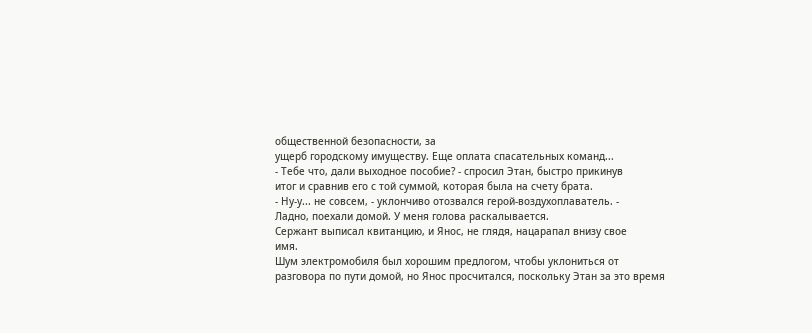общественной безопасности, за
ущерб городскому имуществу. Еще оплата спасательных команд...
- Тебе что, дали выходное пособие? - спросил Этан, быстро прикинув
итог и сравнив его с той суммой, которая была на счету брата.
- Ну-у... не совсем, - уклончиво отозвался герой-воздухоплаватель. -
Ладно, поехали домой. У меня голова раскалывается.
Сержант выписал квитанцию, и Янос, не глядя, нацарапал внизу свое
имя.
Шум электромобиля был хорошим предлогом, чтобы уклониться от
разговора по пути домой, но Янос просчитался, поскольку Этан за это время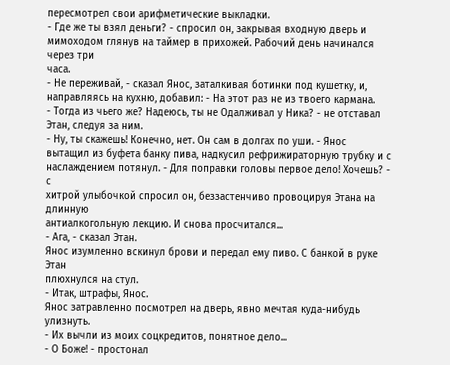пересмотрел свои арифметические выкладки.
- Где же ты взял деньги? - спросил он, закрывая входную дверь и
мимоходом глянув на таймер в прихожей. Рабочий день начинался через три
часа.
- Не переживай, - сказал Янос, заталкивая ботинки под кушетку, и,
направляясь на кухню, добавил: - На этот раз не из твоего кармана.
- Тогда из чьего же? Надеюсь, ты не Одалживал у Ника? - не отставал
Этан, следуя за ним.
- Ну, ты скажешь! Конечно, нет. Он сам в долгах по уши. - Янос
вытащил из буфета банку пива, надкусил рефрижираторную трубку и с
наслаждением потянул. - Для поправки головы первое дело! Хочешь? - с
хитрой улыбочкой спросил он, беззастенчиво провоцируя Этана на длинную
антиалкогольную лекцию. И снова просчитался...
- Ага, - сказал Этан.
Янос изумленно вскинул брови и передал ему пиво. С банкой в руке Этан
плюхнулся на стул.
- Итак, штрафы, Янос.
Янос затравленно посмотрел на дверь, явно мечтая куда-нибудь
улизнуть.
- Их вычли из моих соцкредитов, понятное дело...
- О Боже! - простонал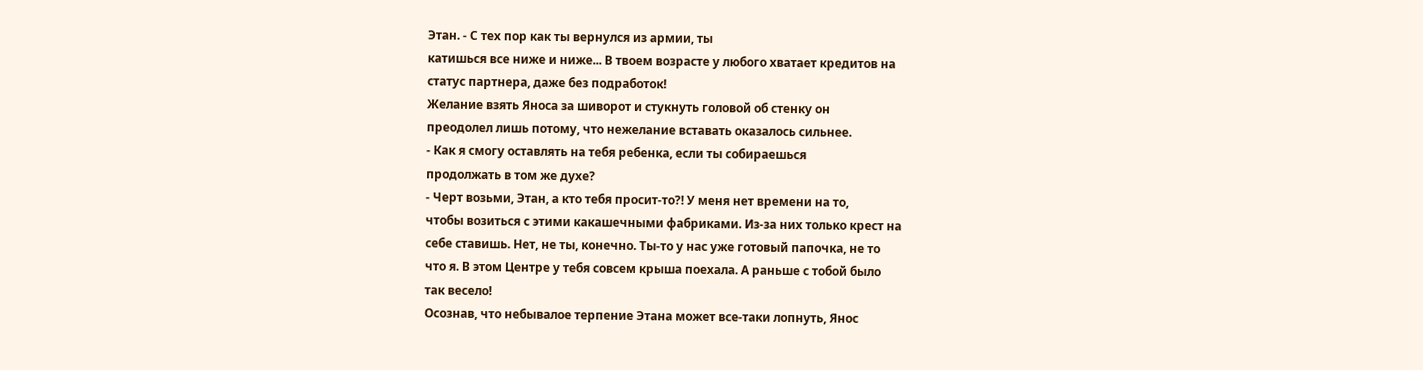Этан. - С тех пор как ты вернулся из армии, ты
катишься все ниже и ниже... В твоем возрасте у любого хватает кредитов на
статус партнера, даже без подработок!
Желание взять Яноса за шиворот и стукнуть головой об стенку он
преодолел лишь потому, что нежелание вставать оказалось сильнее.
- Как я смогу оставлять на тебя ребенка, если ты собираешься
продолжать в том же духе?
- Черт возьми, Этан, а кто тебя просит-то?! У меня нет времени на то,
чтобы возиться с этими какашечными фабриками. Из-за них только крест на
себе ставишь. Нет, не ты, конечно. Ты-то у нас уже готовый папочка, не то
что я. В этом Центре у тебя совсем крыша поехала. А раньше с тобой было
так весело!
Осознав, что небывалое терпение Этана может все-таки лопнуть, Янос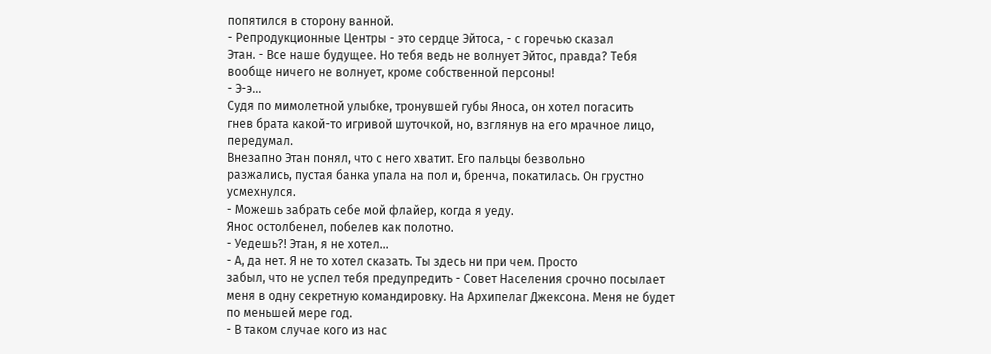попятился в сторону ванной.
- Репродукционные Центры - это сердце Эйтоса, - с горечью сказал
Этан. - Все наше будущее. Но тебя ведь не волнует Эйтос, правда? Тебя
вообще ничего не волнует, кроме собственной персоны!
- Э-э...
Судя по мимолетной улыбке, тронувшей губы Яноса, он хотел погасить
гнев брата какой-то игривой шуточкой, но, взглянув на его мрачное лицо,
передумал.
Внезапно Этан понял, что с него хватит. Его пальцы безвольно
разжались, пустая банка упала на пол и, бренча, покатилась. Он грустно
усмехнулся.
- Можешь забрать себе мой флайер, когда я уеду.
Янос остолбенел, побелев как полотно.
- Уедешь?! Этан, я не хотел...
- А, да нет. Я не то хотел сказать. Ты здесь ни при чем. Просто
забыл, что не успел тебя предупредить - Совет Населения срочно посылает
меня в одну секретную командировку. На Архипелаг Джексона. Меня не будет
по меньшей мере год.
- В таком случае кого из нас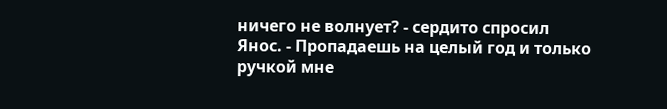ничего не волнует? - сердито спросил
Янос. - Пропадаешь на целый год и только ручкой мне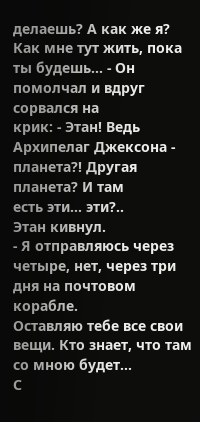делаешь? А как же я?
Как мне тут жить, пока ты будешь... - Он помолчал и вдруг сорвался на
крик: - Этан! Ведь Архипелаг Джексона - планета?! Другая планета? И там
есть эти... эти?..
Этан кивнул.
- Я отправляюсь через четыре, нет, через три дня на почтовом корабле.
Оставляю тебе все свои вещи. Кто знает, что там со мною будет...
С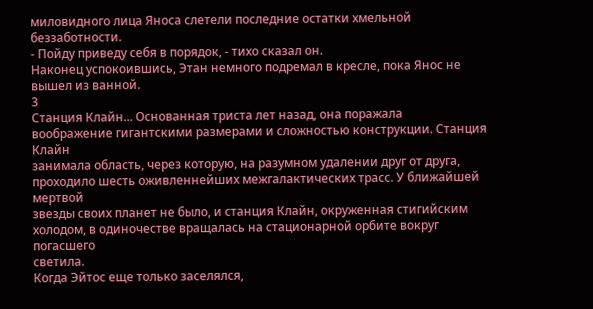миловидного лица Яноса слетели последние остатки хмельной
беззаботности.
- Пойду приведу себя в порядок, - тихо сказал он.
Наконец успокоившись, Этан немного подремал в кресле, пока Янос не
вышел из ванной.
3
Станция Клайн... Основанная триста лет назад, она поражала
воображение гигантскими размерами и сложностью конструкции. Станция Клайн
занимала область, через которую, на разумном удалении друг от друга,
проходило шесть оживленнейших межгалактических трасс. У ближайшей мертвой
звезды своих планет не было, и станция Клайн, окруженная стигийским
холодом, в одиночестве вращалась на стационарной орбите вокруг погасшего
светила.
Когда Эйтос еще только заселялся,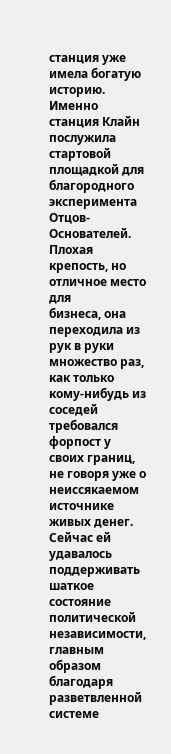станция уже имела богатую историю.
Именно станция Клайн послужила стартовой площадкой для благородного
эксперимента Отцов-Основателей. Плохая крепость, но отличное место для
бизнеса, она переходила из рук в руки множество раз, как только
кому-нибудь из соседей требовался форпост у своих границ, не говоря уже о
неиссякаемом источнике живых денег. Сейчас ей удавалось поддерживать
шаткое состояние политической независимости, главным образом благодаря
разветвленной системе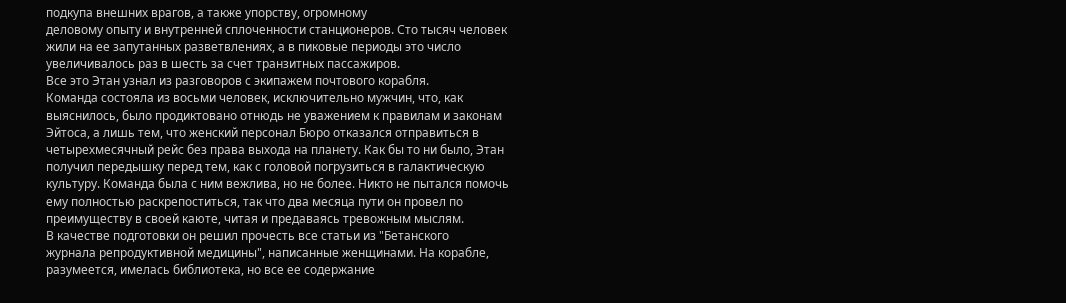подкупа внешних врагов, а также упорству, огромному
деловому опыту и внутренней сплоченности станционеров. Сто тысяч человек
жили на ее запутанных разветвлениях, а в пиковые периоды это число
увеличивалось раз в шесть за счет транзитных пассажиров.
Все это Этан узнал из разговоров с экипажем почтового корабля.
Команда состояла из восьми человек, исключительно мужчин, что, как
выяснилось, было продиктовано отнюдь не уважением к правилам и законам
Эйтоса, а лишь тем, что женский персонал Бюро отказался отправиться в
четырехмесячный рейс без права выхода на планету. Как бы то ни было, Этан
получил передышку перед тем, как с головой погрузиться в галактическую
культуру. Команда была с ним вежлива, но не более. Никто не пытался помочь
ему полностью раскрепоститься, так что два месяца пути он провел по
преимуществу в своей каюте, читая и предаваясь тревожным мыслям.
В качестве подготовки он решил прочесть все статьи из "Бетанского
журнала репродуктивной медицины", написанные женщинами. На корабле,
разумеется, имелась библиотека, но все ее содержание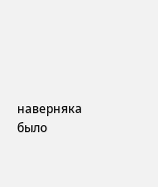наверняка было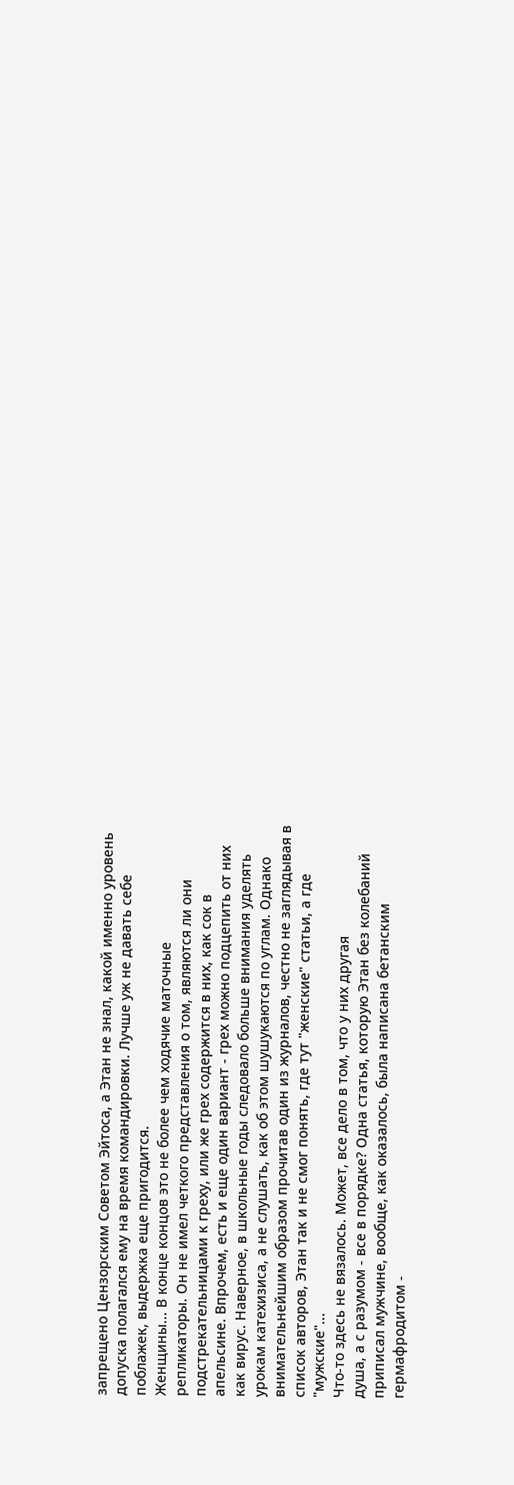запрещено Цензорским Советом Эйтоса, а Этан не знал, какой именно уровень
допуска полагался ему на время командировки. Лучше уж не давать себе
поблажек, выдержка еще пригодится.
Женщины... В конце концов это не более чем ходячие маточные
репликаторы. Он не имел четкого представления о том, являются ли они
подстрекательницами к греху, или же грех содержится в них, как сок в
апельсине. Впрочем, есть и еще один вариант - грех можно подцепить от них
как вирус. Наверное, в школьные годы следовало больше внимания уделять
урокам катехизиса, а не слушать, как об этом шушукаются по углам. Однако
внимательнейшим образом прочитав один из журналов, честно не заглядывая в
список авторов, Этан так и не смог понять, где тут "женские" статьи, а где
"мужские"...
Что-то здесь не вязалось. Может, все дело в том, что у них другая
душа, а с разумом - все в порядке? Одна статья, которую Этан без колебаний
приписал мужчине, вообще, как оказалось, была написана бетанским
гермафродитом -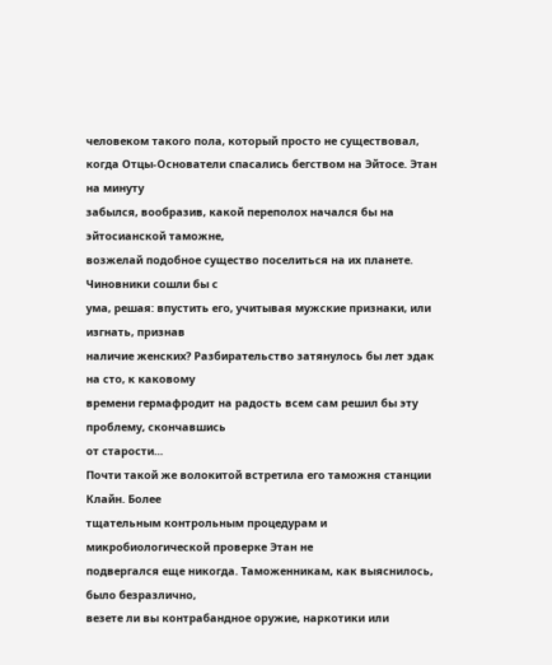человеком такого пола, который просто не существовал,
когда Отцы-Основатели спасались бегством на Эйтосе. Этан на минуту
забылся, вообразив, какой переполох начался бы на эйтосианской таможне,
возжелай подобное существо поселиться на их планете. Чиновники сошли бы с
ума, решая: впустить его, учитывая мужские признаки, или изгнать, признав
наличие женских? Разбирательство затянулось бы лет эдак на сто, к каковому
времени гермафродит на радость всем сам решил бы эту проблему, скончавшись
от старости...
Почти такой же волокитой встретила его таможня станции Клайн. Более
тщательным контрольным процедурам и микробиологической проверке Этан не
подвергался еще никогда. Таможенникам, как выяснилось, было безразлично,
везете ли вы контрабандное оружие, наркотики или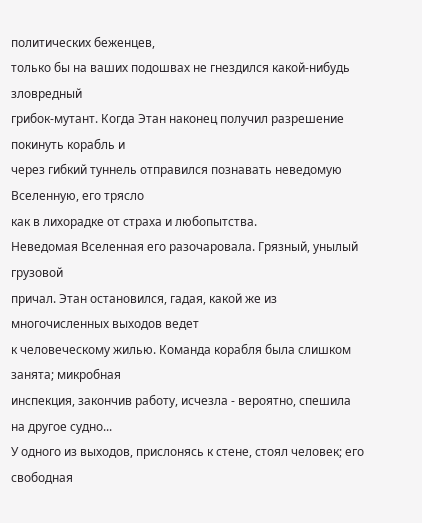политических беженцев,
только бы на ваших подошвах не гнездился какой-нибудь зловредный
грибок-мутант. Когда Этан наконец получил разрешение покинуть корабль и
через гибкий туннель отправился познавать неведомую Вселенную, его трясло
как в лихорадке от страха и любопытства.
Неведомая Вселенная его разочаровала. Грязный, унылый грузовой
причал. Этан остановился, гадая, какой же из многочисленных выходов ведет
к человеческому жилью. Команда корабля была слишком занята; микробная
инспекция, закончив работу, исчезла - вероятно, спешила на другое судно...
У одного из выходов, прислонясь к стене, стоял человек; его свободная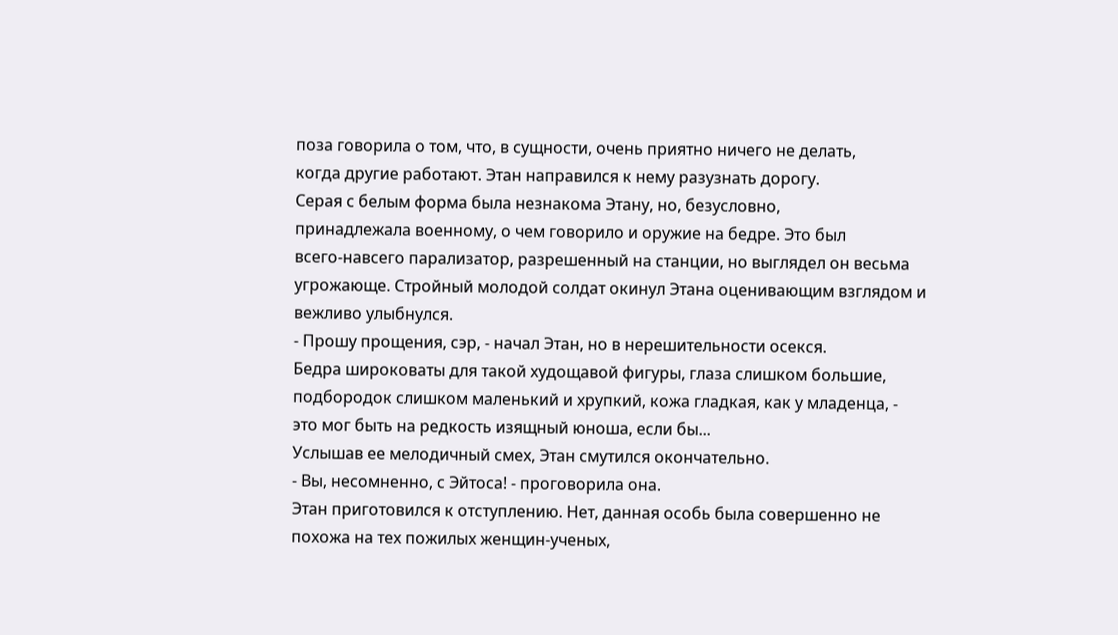поза говорила о том, что, в сущности, очень приятно ничего не делать,
когда другие работают. Этан направился к нему разузнать дорогу.
Серая с белым форма была незнакома Этану, но, безусловно,
принадлежала военному, о чем говорило и оружие на бедре. Это был
всего-навсего парализатор, разрешенный на станции, но выглядел он весьма
угрожающе. Стройный молодой солдат окинул Этана оценивающим взглядом и
вежливо улыбнулся.
- Прошу прощения, сэр, - начал Этан, но в нерешительности осекся.
Бедра широковаты для такой худощавой фигуры, глаза слишком большие,
подбородок слишком маленький и хрупкий, кожа гладкая, как у младенца, -
это мог быть на редкость изящный юноша, если бы...
Услышав ее мелодичный смех, Этан смутился окончательно.
- Вы, несомненно, с Эйтоса! - проговорила она.
Этан приготовился к отступлению. Нет, данная особь была совершенно не
похожа на тех пожилых женщин-ученых,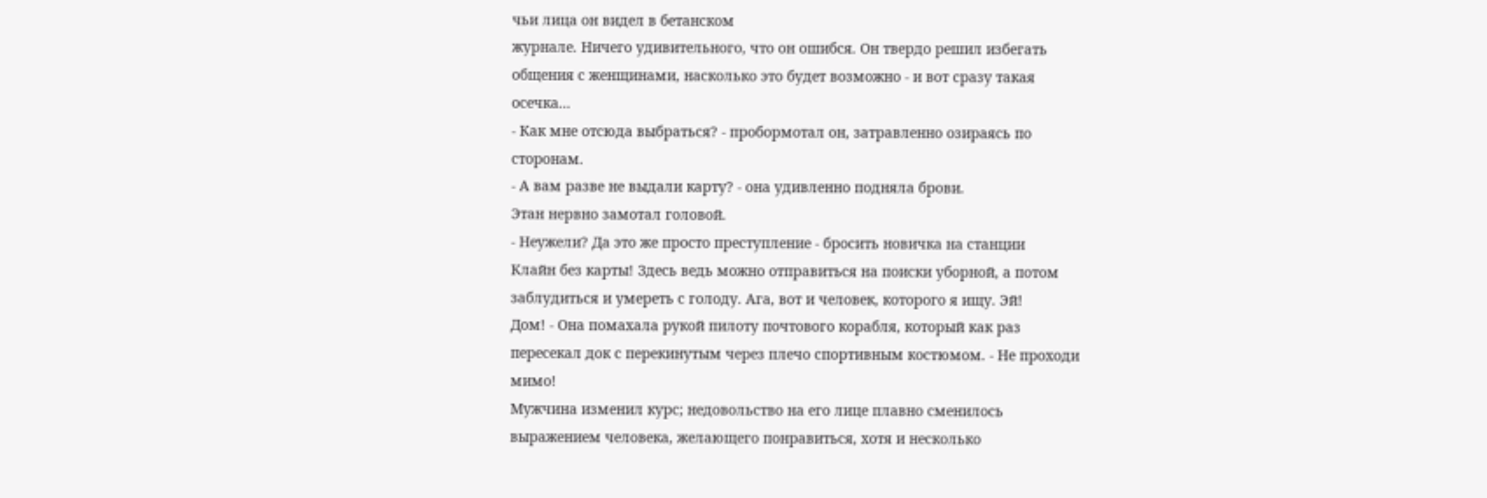чьи лица он видел в бетанском
журнале. Ничего удивительного, что он ошибся. Он твердо решил избегать
общения с женщинами, насколько это будет возможно - и вот сразу такая
осечка...
- Как мне отсюда выбраться? - пробормотал он, затравленно озираясь по
сторонам.
- А вам разве не выдали карту? - она удивленно подняла брови.
Этан нервно замотал головой.
- Неужели? Да это же просто преступление - бросить новичка на станции
Клайн без карты! Здесь ведь можно отправиться на поиски уборной, а потом
заблудиться и умереть с голоду. Ага, вот и человек, которого я ищу. Эй!
Дом! - Она помахала рукой пилоту почтового корабля, который как раз
пересекал док с перекинутым через плечо спортивным костюмом. - Не проходи
мимо!
Мужчина изменил курс; недовольство на его лице плавно сменилось
выражением человека, желающего понравиться, хотя и несколько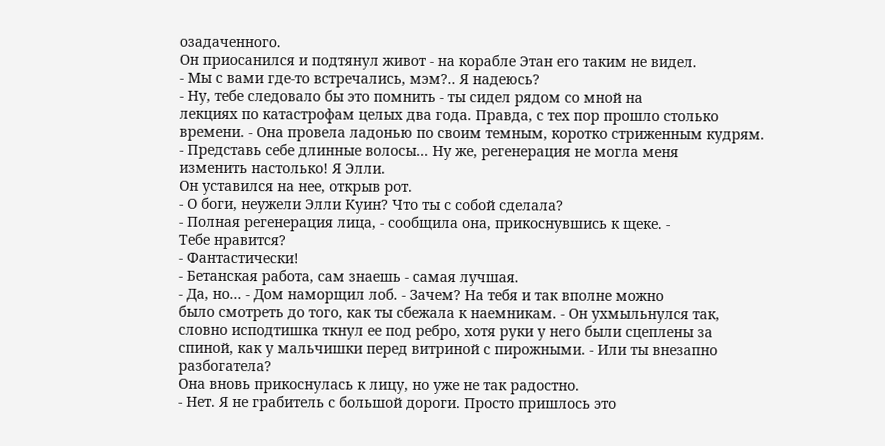озадаченного.
Он приосанился и подтянул живот - на корабле Этан его таким не видел.
- Мы с вами где-то встречались, мэм?.. Я надеюсь?
- Ну, тебе следовало бы это помнить - ты сидел рядом со мной на
лекциях по катастрофам целых два года. Правда, с тех пор прошло столько
времени. - Она провела ладонью по своим темным, коротко стриженным кудрям.
- Представь себе длинные волосы... Ну же, регенерация не могла меня
изменить настолько! Я Элли.
Он уставился на нее, открыв рот.
- О боги, неужели Элли Куин? Что ты с собой сделала?
- Полная регенерация лица, - сообщила она, прикоснувшись к щеке. -
Тебе нравится?
- Фантастически!
- Бетанская работа, сам знаешь - самая лучшая.
- Да, но... - Дом наморщил лоб. - Зачем? На тебя и так вполне можно
было смотреть до того, как ты сбежала к наемникам. - Он ухмыльнулся так,
словно исподтишка ткнул ее под ребро, хотя руки у него были сцеплены за
спиной, как у мальчишки перед витриной с пирожными. - Или ты внезапно
разбогатела?
Она вновь прикоснулась к лицу, но уже не так радостно.
- Нет. Я не грабитель с большой дороги. Просто пришлось это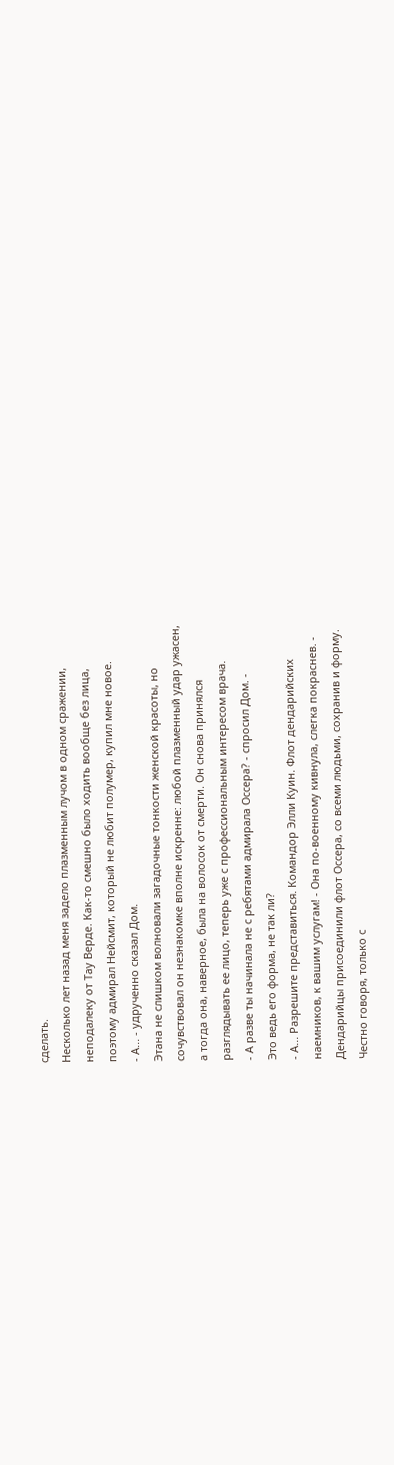сделать.
Несколько лет назад меня задело плазменным лучом в одном сражении,
неподалеку от Тау Верде. Как-то смешно было ходить вообще без лица,
поэтому адмирал Нейсмит, который не любит полумер, купил мне новое.
- А... - удрученно сказал Дом.
Этана не слишком волновали загадочные тонкости женской красоты, но
сочувствовал он незнакомке вполне искренне: любой плазменный удар ужасен,
а тогда она, наверное, была на волосок от смерти. Он снова принялся
разглядывать ее лицо, теперь уже с профессиональным интересом врача.
- А разве ты начинала не с ребятами адмирала Оссера? - спросил Дом. -
Это ведь его форма, не так ли?
- А... Разрешите представиться. Командор Элли Куин. Флот дендарийских
наемников, к вашим услугам! - Она по-военному кивнула, слегка покраснев. -
Дендарийцы присоединили флот Оссера, со всеми людьми, сохранив и форму.
Честно говоря, только с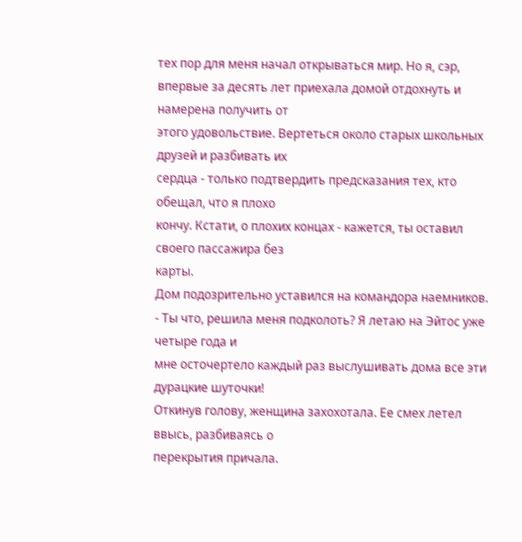тех пор для меня начал открываться мир. Но я, сэр,
впервые за десять лет приехала домой отдохнуть и намерена получить от
этого удовольствие. Вертеться около старых школьных друзей и разбивать их
сердца - только подтвердить предсказания тех, кто обещал, что я плохо
кончу. Кстати, о плохих концах - кажется, ты оставил своего пассажира без
карты.
Дом подозрительно уставился на командора наемников.
- Ты что, решила меня подколоть? Я летаю на Эйтос уже четыре года и
мне осточертело каждый раз выслушивать дома все эти дурацкие шуточки!
Откинув голову, женщина захохотала. Ее смех летел ввысь, разбиваясь о
перекрытия причала.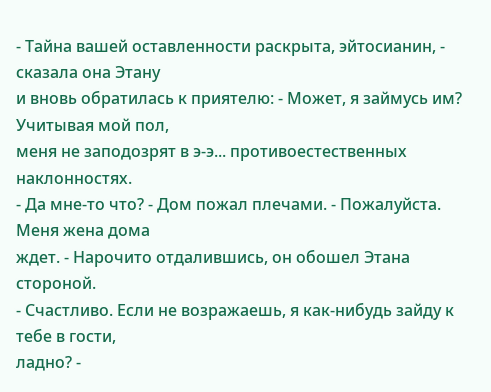- Тайна вашей оставленности раскрыта, эйтосианин, - сказала она Этану
и вновь обратилась к приятелю: - Может, я займусь им? Учитывая мой пол,
меня не заподозрят в э-э... противоестественных наклонностях.
- Да мне-то что? - Дом пожал плечами. - Пожалуйста. Меня жена дома
ждет. - Нарочито отдалившись, он обошел Этана стороной.
- Счастливо. Если не возражаешь, я как-нибудь зайду к тебе в гости,
ладно? -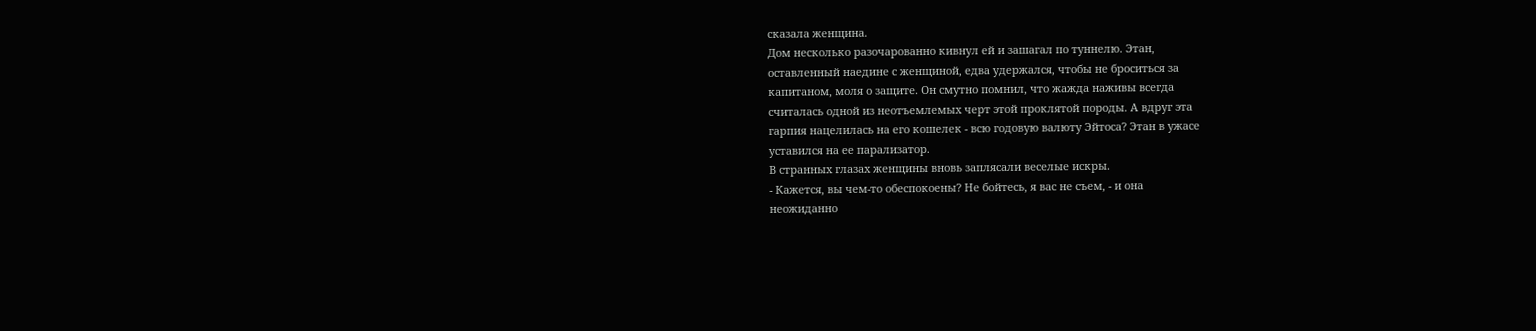сказала женщина.
Дом несколько разочарованно кивнул ей и зашагал по туннелю. Этан,
оставленный наедине с женщиной, едва удержался, чтобы не броситься за
капитаном, моля о защите. Он смутно помнил, что жажда наживы всегда
считалась одной из неотъемлемых черт этой проклятой породы. А вдруг эта
гарпия нацелилась на его кошелек - всю годовую валюту Эйтоса? Этан в ужасе
уставился на ее парализатор.
В странных глазах женщины вновь заплясали веселые искры.
- Кажется, вы чем-то обеспокоены? Не бойтесь, я вас не съем, - и она
неожиданно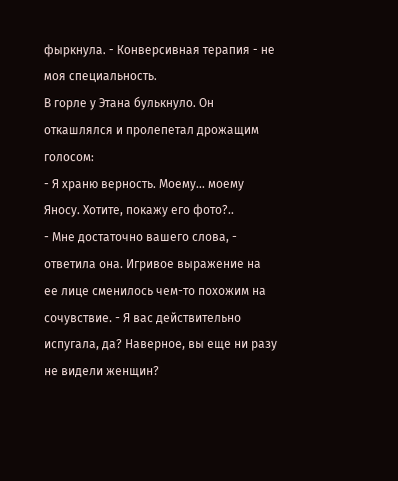фыркнула. - Конверсивная терапия - не моя специальность.
В горле у Этана булькнуло. Он откашлялся и пролепетал дрожащим
голосом:
- Я храню верность. Моему... моему Яносу. Хотите, покажу его фото?..
- Мне достаточно вашего слова, - ответила она. Игривое выражение на
ее лице сменилось чем-то похожим на сочувствие. - Я вас действительно
испугала, да? Наверное, вы еще ни разу не видели женщин?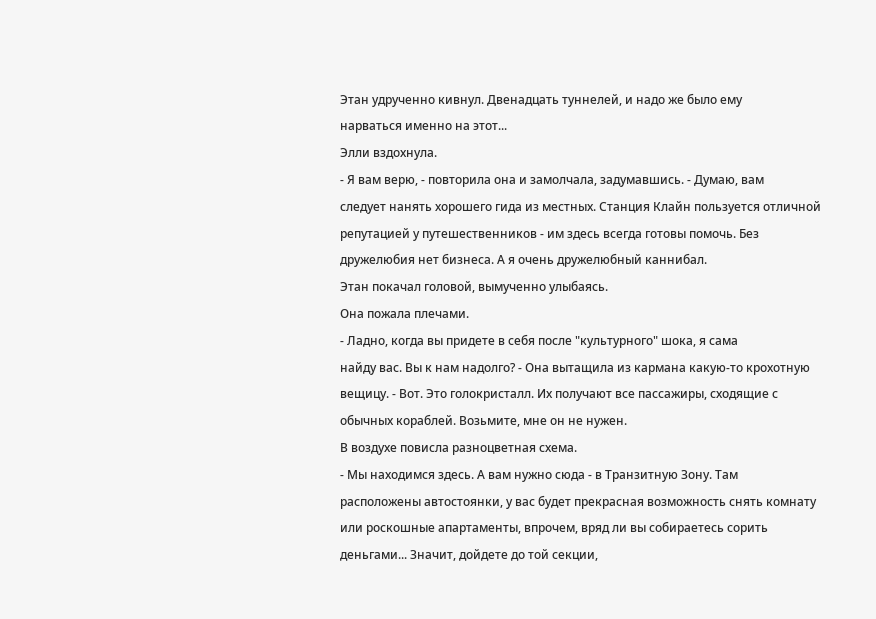Этан удрученно кивнул. Двенадцать туннелей, и надо же было ему
нарваться именно на этот...
Элли вздохнула.
- Я вам верю, - повторила она и замолчала, задумавшись. - Думаю, вам
следует нанять хорошего гида из местных. Станция Клайн пользуется отличной
репутацией у путешественников - им здесь всегда готовы помочь. Без
дружелюбия нет бизнеса. А я очень дружелюбный каннибал.
Этан покачал головой, вымученно улыбаясь.
Она пожала плечами.
- Ладно, когда вы придете в себя после "культурного" шока, я сама
найду вас. Вы к нам надолго? - Она вытащила из кармана какую-то крохотную
вещицу. - Вот. Это голокристалл. Их получают все пассажиры, сходящие с
обычных кораблей. Возьмите, мне он не нужен.
В воздухе повисла разноцветная схема.
- Мы находимся здесь. А вам нужно сюда - в Транзитную Зону. Там
расположены автостоянки, у вас будет прекрасная возможность снять комнату
или роскошные апартаменты, впрочем, вряд ли вы собираетесь сорить
деньгами... Значит, дойдете до той секции,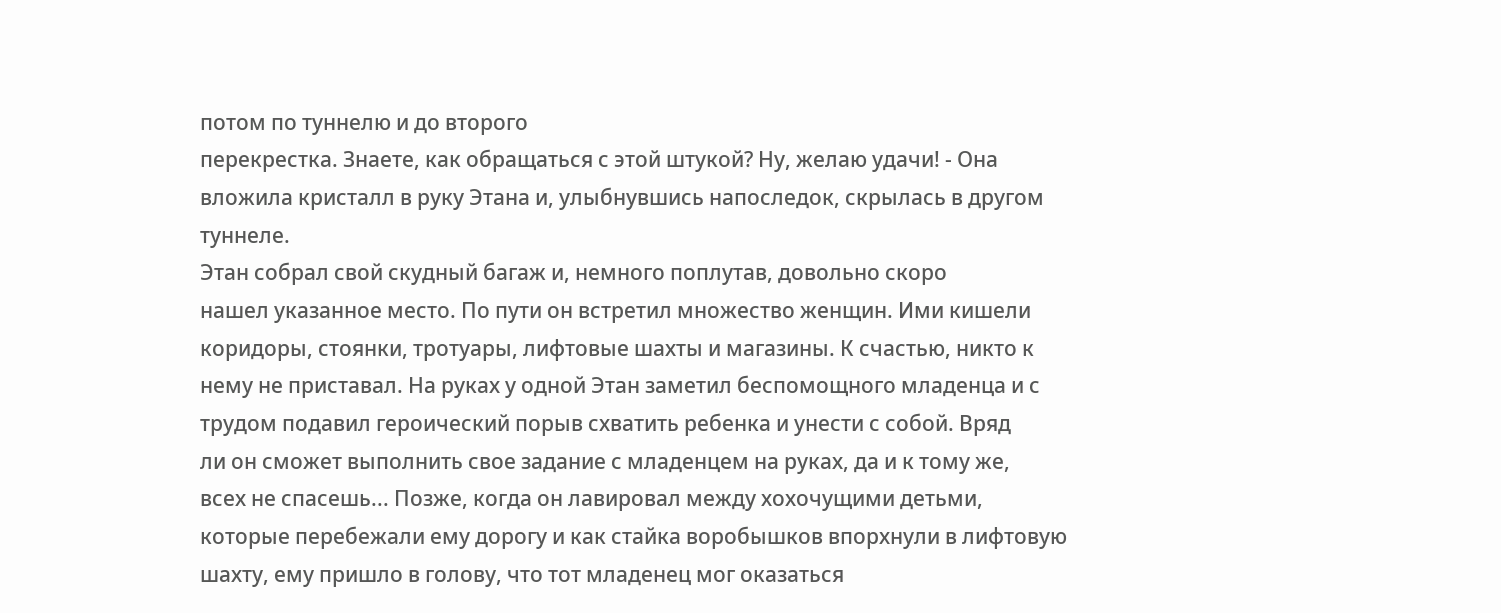потом по туннелю и до второго
перекрестка. Знаете, как обращаться с этой штукой? Ну, желаю удачи! - Она
вложила кристалл в руку Этана и, улыбнувшись напоследок, скрылась в другом
туннеле.
Этан собрал свой скудный багаж и, немного поплутав, довольно скоро
нашел указанное место. По пути он встретил множество женщин. Ими кишели
коридоры, стоянки, тротуары, лифтовые шахты и магазины. К счастью, никто к
нему не приставал. На руках у одной Этан заметил беспомощного младенца и с
трудом подавил героический порыв схватить ребенка и унести с собой. Вряд
ли он сможет выполнить свое задание с младенцем на руках, да и к тому же,
всех не спасешь... Позже, когда он лавировал между хохочущими детьми,
которые перебежали ему дорогу и как стайка воробышков впорхнули в лифтовую
шахту, ему пришло в голову, что тот младенец мог оказаться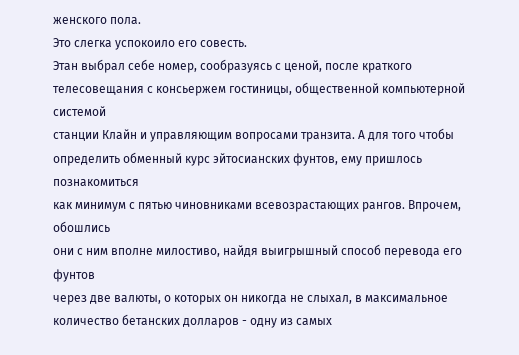женского пола.
Это слегка успокоило его совесть.
Этан выбрал себе номер, сообразуясь с ценой, после краткого
телесовещания с консьержем гостиницы, общественной компьютерной системой
станции Клайн и управляющим вопросами транзита. А для того чтобы
определить обменный курс эйтосианских фунтов, ему пришлось познакомиться
как минимум с пятью чиновниками всевозрастающих рангов. Впрочем, обошлись
они с ним вполне милостиво, найдя выигрышный способ перевода его фунтов
через две валюты, о которых он никогда не слыхал, в максимальное
количество бетанских долларов - одну из самых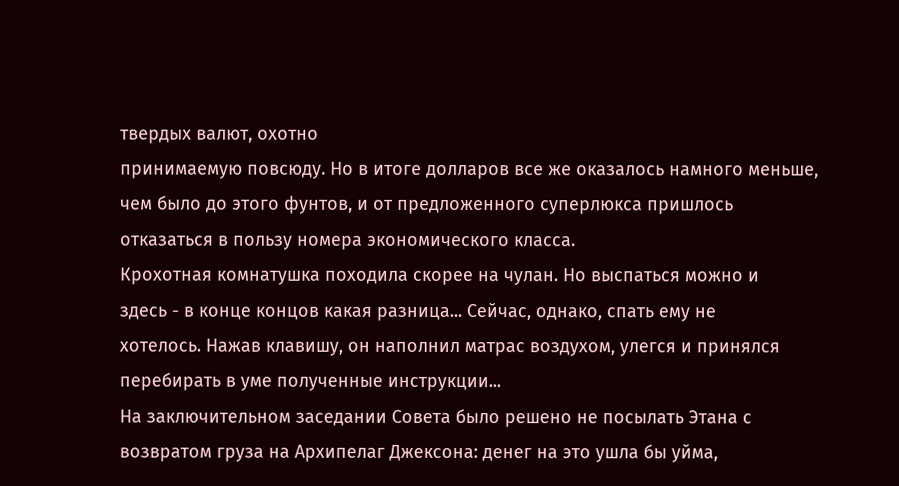твердых валют, охотно
принимаемую повсюду. Но в итоге долларов все же оказалось намного меньше,
чем было до этого фунтов, и от предложенного суперлюкса пришлось
отказаться в пользу номера экономического класса.
Крохотная комнатушка походила скорее на чулан. Но выспаться можно и
здесь - в конце концов какая разница... Сейчас, однако, спать ему не
хотелось. Нажав клавишу, он наполнил матрас воздухом, улегся и принялся
перебирать в уме полученные инструкции...
На заключительном заседании Совета было решено не посылать Этана с
возвратом груза на Архипелаг Джексона: денег на это ушла бы уйма,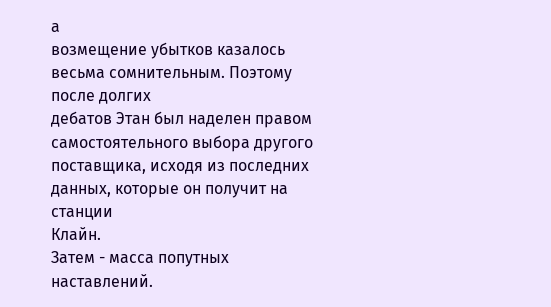а
возмещение убытков казалось весьма сомнительным. Поэтому после долгих
дебатов Этан был наделен правом самостоятельного выбора другого
поставщика, исходя из последних данных, которые он получит на станции
Клайн.
Затем - масса попутных наставлений.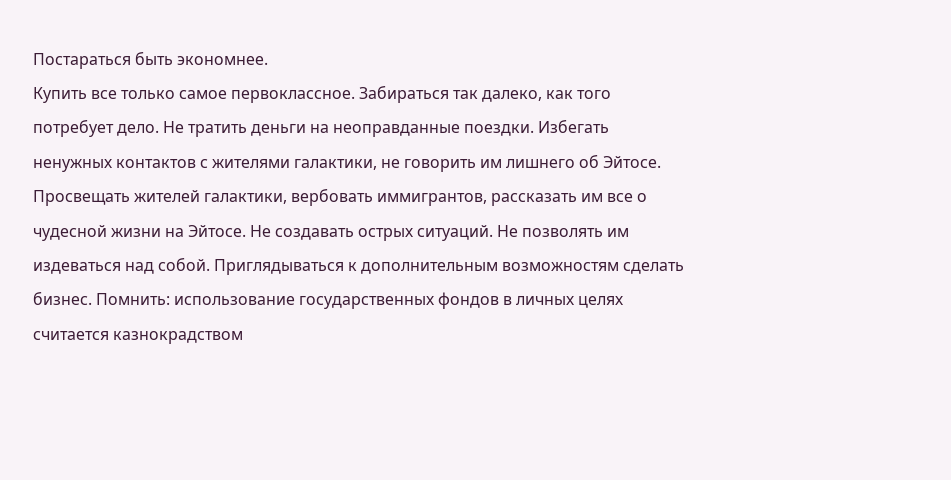Постараться быть экономнее.
Купить все только самое первоклассное. Забираться так далеко, как того
потребует дело. Не тратить деньги на неоправданные поездки. Избегать
ненужных контактов с жителями галактики, не говорить им лишнего об Эйтосе.
Просвещать жителей галактики, вербовать иммигрантов, рассказать им все о
чудесной жизни на Эйтосе. Не создавать острых ситуаций. Не позволять им
издеваться над собой. Приглядываться к дополнительным возможностям сделать
бизнес. Помнить: использование государственных фондов в личных целях
считается казнокрадством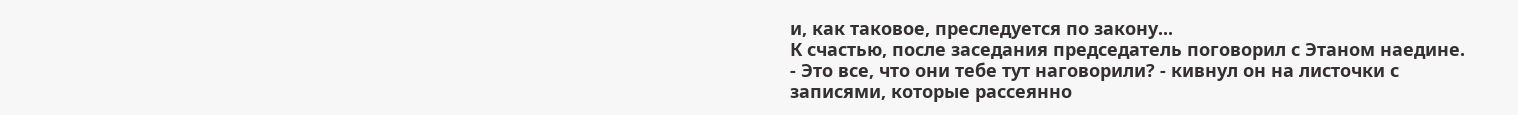и, как таковое, преследуется по закону...
К счастью, после заседания председатель поговорил с Этаном наедине.
- Это все, что они тебе тут наговорили? - кивнул он на листочки с
записями, которые рассеянно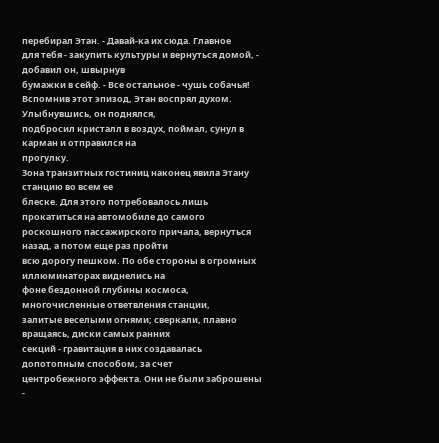перебирал Этан. - Давай-ка их сюда. Главное
для тебя - закупить культуры и вернуться домой, - добавил он, швырнув
бумажки в сейф. - Все остальное - чушь собачья!
Вспомнив этот эпизод, Этан воспрял духом. Улыбнувшись, он поднялся,
подбросил кристалл в воздух, поймал, сунул в карман и отправился на
прогулку.
Зона транзитных гостиниц наконец явила Этану станцию во всем ее
блеске. Для этого потребовалось лишь прокатиться на автомобиле до самого
роскошного пассажирского причала, вернуться назад, а потом еще раз пройти
всю дорогу пешком. По обе стороны в огромных иллюминаторах виднелись на
фоне бездонной глубины космоса, многочисленные ответвления станции,
залитые веселыми огнями; сверкали, плавно вращаясь, диски самых ранних
секций - гравитация в них создавалась допотопным способом, за счет
центробежного эффекта. Они не были заброшены -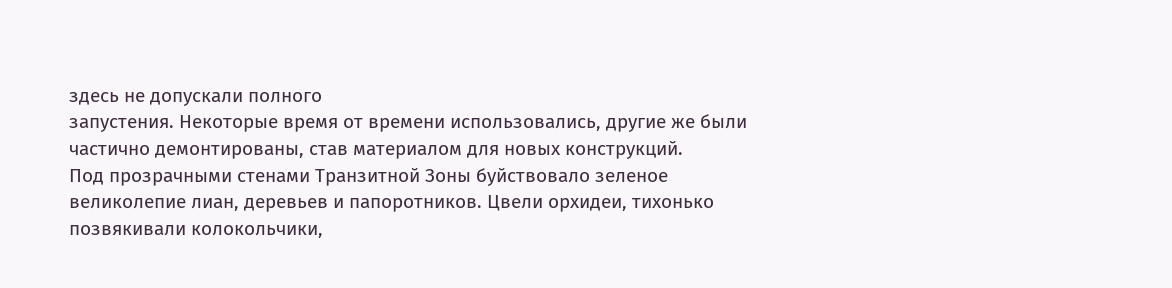здесь не допускали полного
запустения. Некоторые время от времени использовались, другие же были
частично демонтированы, став материалом для новых конструкций.
Под прозрачными стенами Транзитной Зоны буйствовало зеленое
великолепие лиан, деревьев и папоротников. Цвели орхидеи, тихонько
позвякивали колокольчики,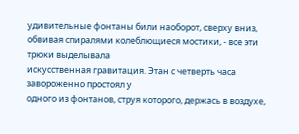удивительные фонтаны били наоборот, сверху вниз,
обвивая спиралями колеблющиеся мостики, - все эти трюки выделывала
искусственная гравитация. Этан с четверть часа завороженно простоял у
одного из фонтанов, струя которого, держась в воздухе,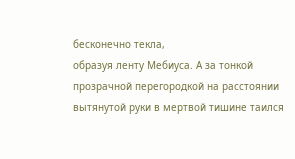бесконечно текла,
образуя ленту Мебиуса. А за тонкой прозрачной перегородкой на расстоянии
вытянутой руки в мертвой тишине таился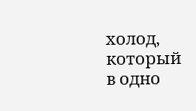холод, который в одно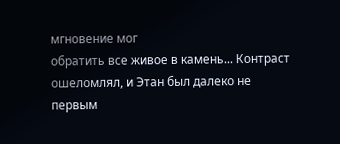мгновение мог
обратить все живое в камень... Контраст ошеломлял, и Этан был далеко не
первым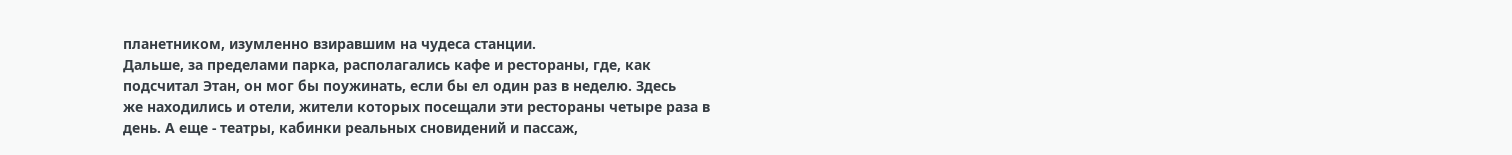планетником, изумленно взиравшим на чудеса станции.
Дальше, за пределами парка, располагались кафе и рестораны, где, как
подсчитал Этан, он мог бы поужинать, если бы ел один раз в неделю. Здесь
же находились и отели, жители которых посещали эти рестораны четыре раза в
день. А еще - театры, кабинки реальных сновидений и пассаж,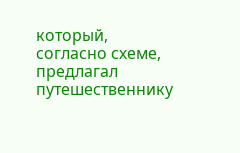который,
согласно схеме, предлагал путешественнику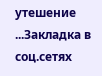утешение
...Закладка в соц.сетях